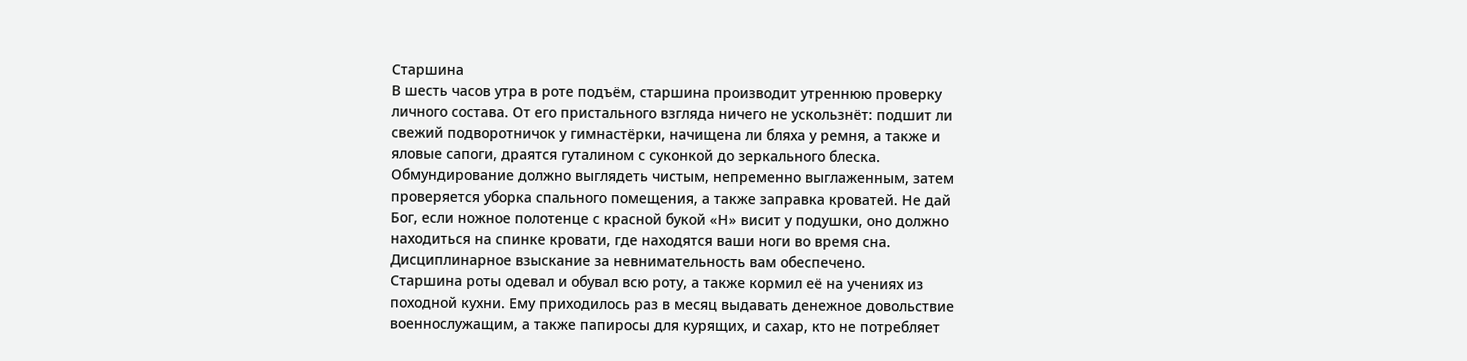Старшина
В шесть часов утра в роте подъём, старшина производит утреннюю проверку личного состава. От его пристального взгляда ничего не ускользнёт: подшит ли свежий подворотничок у гимнастёрки, начищена ли бляха у ремня, а также и яловые сапоги, драятся гуталином с суконкой до зеркального блеска. Обмундирование должно выглядеть чистым, непременно выглаженным, затем проверяется уборка спального помещения, а также заправка кроватей. Не дай Бог, если ножное полотенце с красной букой «Н» висит у подушки, оно должно находиться на спинке кровати, где находятся ваши ноги во время сна. Дисциплинарное взыскание за невнимательность вам обеспечено.
Старшина роты одевал и обувал всю роту, а также кормил её на учениях из походной кухни. Ему приходилось раз в месяц выдавать денежное довольствие военнослужащим, а также папиросы для курящих, и сахар, кто не потребляет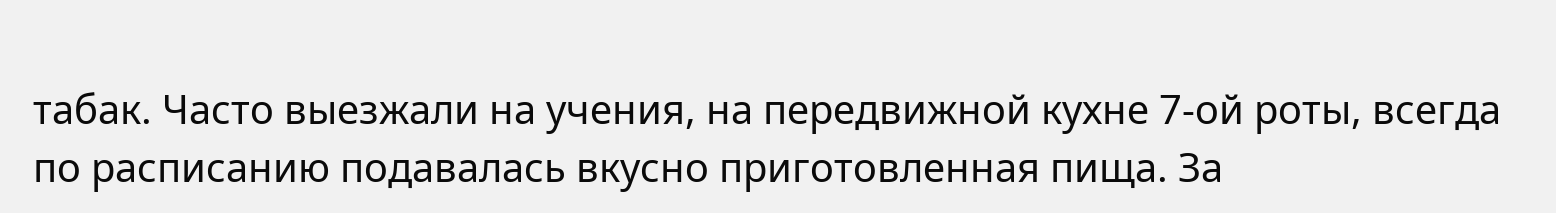табак. Часто выезжали на учения, на передвижной кухне 7-ой роты, всегда по расписанию подавалась вкусно приготовленная пища. За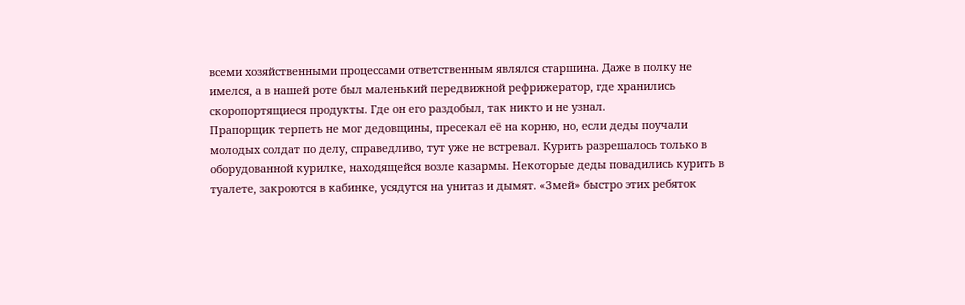всеми хозяйственными процессами ответственным являлся старшина. Даже в полку не имелся, а в нашей роте был маленький передвижной рефрижератор, где хранились скоропортящиеся продукты. Где он его раздобыл, так никто и не узнал.
Прапорщик терпеть не мог дедовщины, пресекал её на корню, но, если деды поучали молодых солдат по делу, справедливо, тут уже не встревал. Курить разрешалось только в оборудованной курилке, находящейся возле казармы. Некоторые деды повадились курить в туалете, закроются в кабинке, усядутся на унитаз и дымят. «Змей» быстро этих ребяток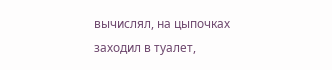вычислял, на цыпочках заходил в туалет,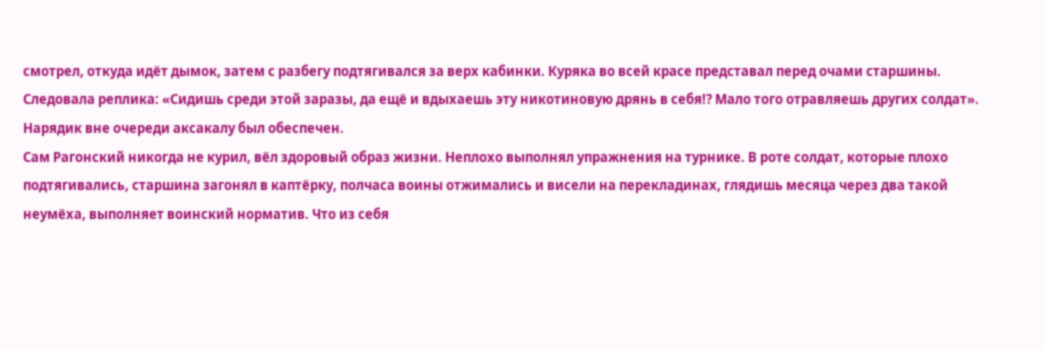смотрел, откуда идёт дымок, затем с разбегу подтягивался за верх кабинки. Куряка во всей красе представал перед очами старшины. Следовала реплика: «Сидишь среди этой заразы, да ещё и вдыхаешь эту никотиновую дрянь в себя!? Мало того отравляешь других солдат». Нарядик вне очереди аксакалу был обеспечен.
Сам Рагонский никогда не курил, вёл здоровый образ жизни. Неплохо выполнял упражнения на турнике. В роте солдат, которые плохо подтягивались, старшина загонял в каптёрку, полчаса воины отжимались и висели на перекладинах, глядишь месяца через два такой неумёха, выполняет воинский норматив. Что из себя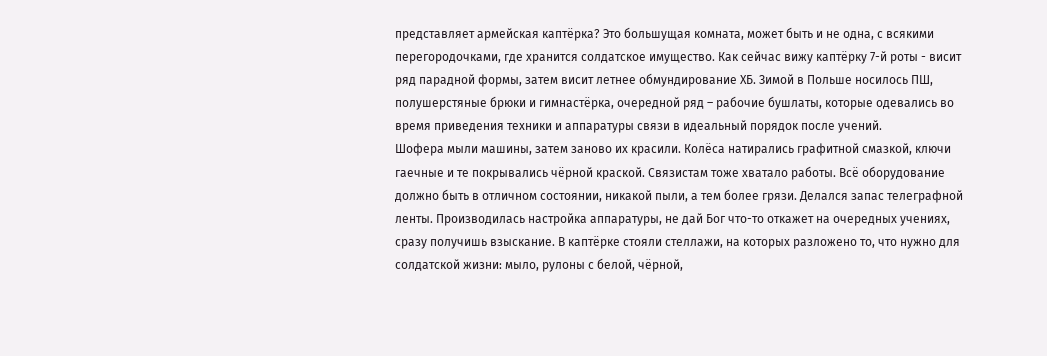представляет армейская каптёрка? Это большущая комната, может быть и не одна, с всякими перегородочками, где хранится солдатское имущество. Как сейчас вижу каптёрку 7-й роты - висит ряд парадной формы, затем висит летнее обмундирование ХБ. Зимой в Польше носилось ПШ, полушерстяные брюки и гимнастёрка, очередной ряд – рабочие бушлаты, которые одевались во время приведения техники и аппаратуры связи в идеальный порядок после учений.
Шофера мыли машины, затем заново их красили. Колёса натирались графитной смазкой, ключи гаечные и те покрывались чёрной краской. Связистам тоже хватало работы. Всё оборудование должно быть в отличном состоянии, никакой пыли, а тем более грязи. Делался запас телеграфной ленты. Производилась настройка аппаратуры, не дай Бог что-то откажет на очередных учениях, сразу получишь взыскание. В каптёрке стояли стеллажи, на которых разложено то, что нужно для солдатской жизни: мыло, рулоны с белой, чёрной,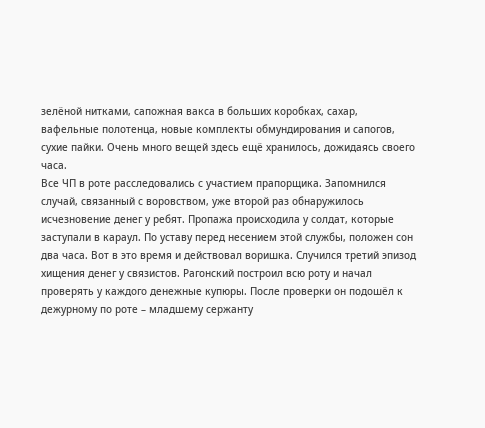зелёной нитками, сапожная вакса в больших коробках, сахар, вафельные полотенца, новые комплекты обмундирования и сапогов, сухие пайки. Очень много вещей здесь ещё хранилось, дожидаясь своего часа.
Все ЧП в роте расследовались с участием прапорщика. Запомнился случай, связанный с воровством, уже второй раз обнаружилось исчезновение денег у ребят. Пропажа происходила у солдат, которые заступали в караул. По уставу перед несением этой службы, положен сон два часа. Вот в это время и действовал воришка. Случился третий эпизод хищения денег у связистов. Рагонский построил всю роту и начал проверять у каждого денежные купюры. После проверки он подошёл к дежурному по роте – младшему сержанту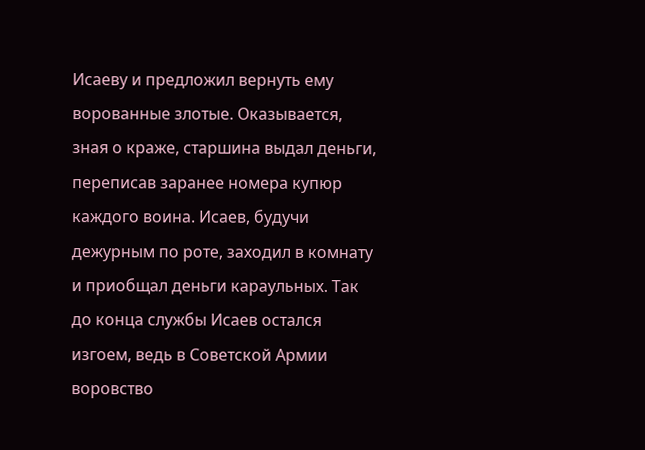Исаеву и предложил вернуть ему ворованные злотые. Оказывается, зная о краже, старшина выдал деньги, переписав заранее номера купюр каждого воина. Исаев, будучи дежурным по роте, заходил в комнату и приобщал деньги караульных. Так до конца службы Исаев остался изгоем, ведь в Советской Армии воровство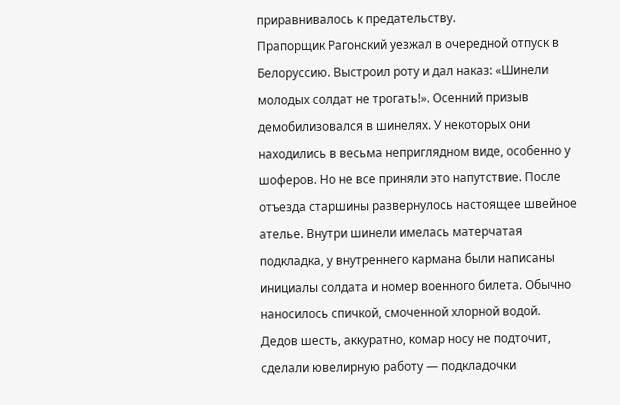приравнивалось к предательству.
Прапорщик Рагонский уезжал в очередной отпуск в Белоруссию. Выстроил роту и дал наказ: «Шинели молодых солдат не трогать!». Осенний призыв демобилизовался в шинелях. У некоторых они находились в весьма неприглядном виде, особенно у шоферов. Но не все приняли это напутствие. После отъезда старшины развернулось настоящее швейное ателье. Внутри шинели имелась матерчатая подкладка, у внутреннего кармана были написаны инициалы солдата и номер военного билета. Обычно наносилось спичкой, смоченной хлорной водой.
Дедов шесть, аккуратно, комар носу не подточит, сделали ювелирную работу — подкладочки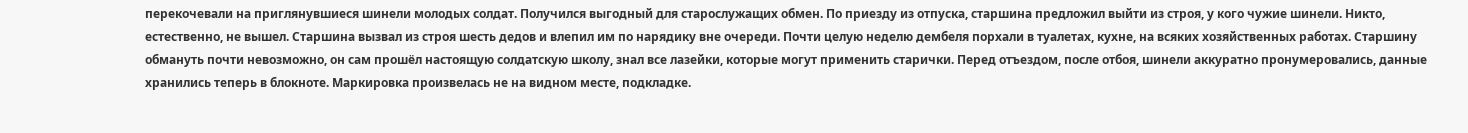перекочевали на приглянувшиеся шинели молодых солдат. Получился выгодный для старослужащих обмен. По приезду из отпуска, старшина предложил выйти из строя, у кого чужие шинели. Никто, естественно, не вышел. Старшина вызвал из строя шесть дедов и влепил им по нарядику вне очереди. Почти целую неделю дембеля порхали в туалетах, кухне, на всяких хозяйственных работах. Старшину обмануть почти невозможно, он сам прошёл настоящую солдатскую школу, знал все лазейки, которые могут применить старички. Перед отъездом, после отбоя, шинели аккуратно пронумеровались, данные хранились теперь в блокноте. Маркировка произвелась не на видном месте, подкладке.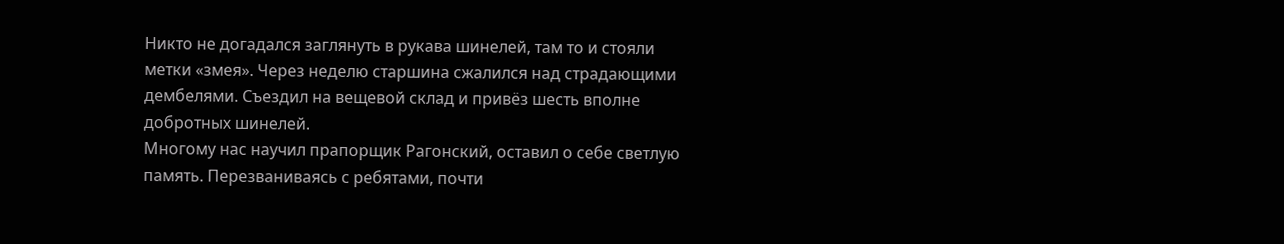Никто не догадался заглянуть в рукава шинелей, там то и стояли метки «змея». Через неделю старшина сжалился над страдающими дембелями. Съездил на вещевой склад и привёз шесть вполне добротных шинелей.
Многому нас научил прапорщик Рагонский, оставил о себе светлую память. Перезваниваясь с ребятами, почти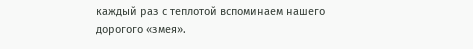каждый раз с теплотой вспоминаем нашего дорогого «змея».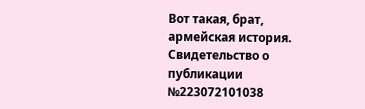Вот такая, брат, армейская история.
Свидетельство о публикации №223072101038